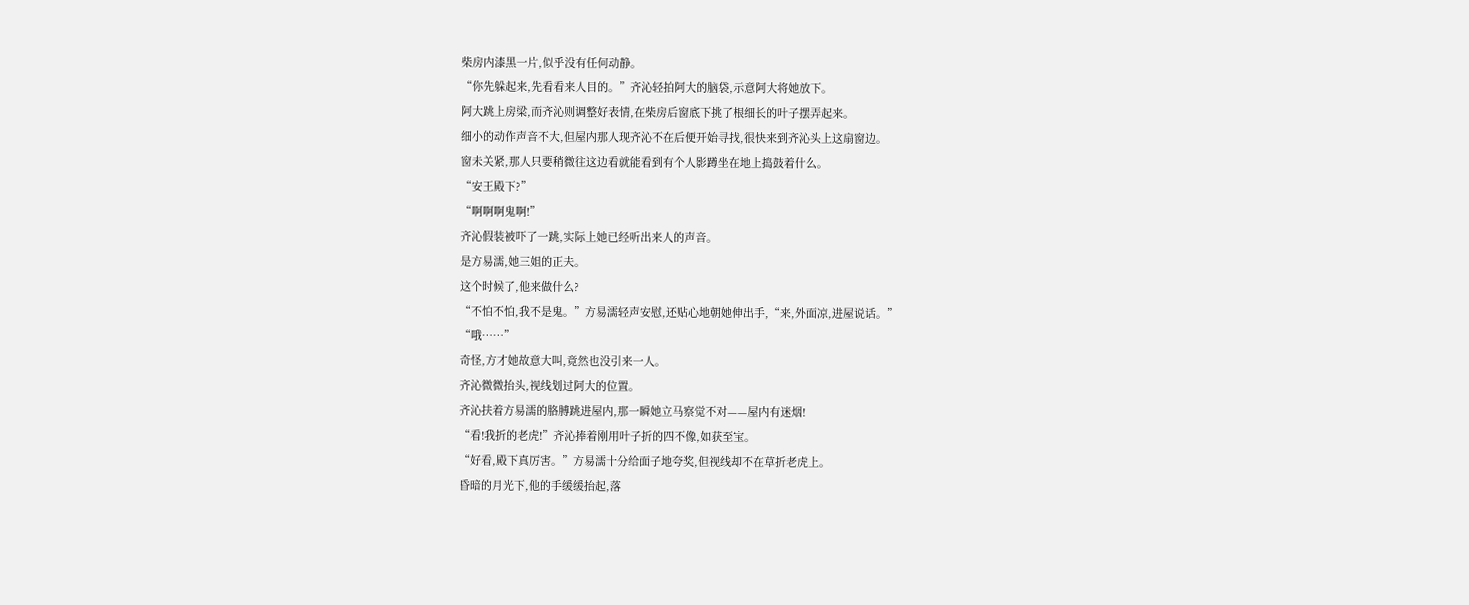柴房内漆黑一片,似乎没有任何动静。
“你先躲起来,先看看来人目的。”齐沁轻拍阿大的脑袋,示意阿大将她放下。
阿大跳上房梁,而齐沁则调整好表情,在柴房后窗底下挑了根细长的叶子摆弄起来。
细小的动作声音不大,但屋内那人现齐沁不在后便开始寻找,很快来到齐沁头上这扇窗边。
窗未关紧,那人只要稍微往这边看就能看到有个人影蹲坐在地上捣鼓着什么。
“安王殿下?”
“啊啊啊鬼啊!”
齐沁假装被吓了一跳,实际上她已经听出来人的声音。
是方易濡,她三姐的正夫。
这个时候了,他来做什么?
“不怕不怕,我不是鬼。”方易濡轻声安慰,还贴心地朝她伸出手,“来,外面凉,进屋说话。”
“哦……”
奇怪,方才她故意大叫,竟然也没引来一人。
齐沁微微抬头,视线划过阿大的位置。
齐沁扶着方易濡的胳膊跳进屋内,那一瞬她立马察觉不对——屋内有迷烟!
“看!我折的老虎!”齐沁捧着刚用叶子折的四不像,如获至宝。
“好看,殿下真厉害。”方易濡十分给面子地夸奖,但视线却不在草折老虎上。
昏暗的月光下,他的手缓缓抬起,落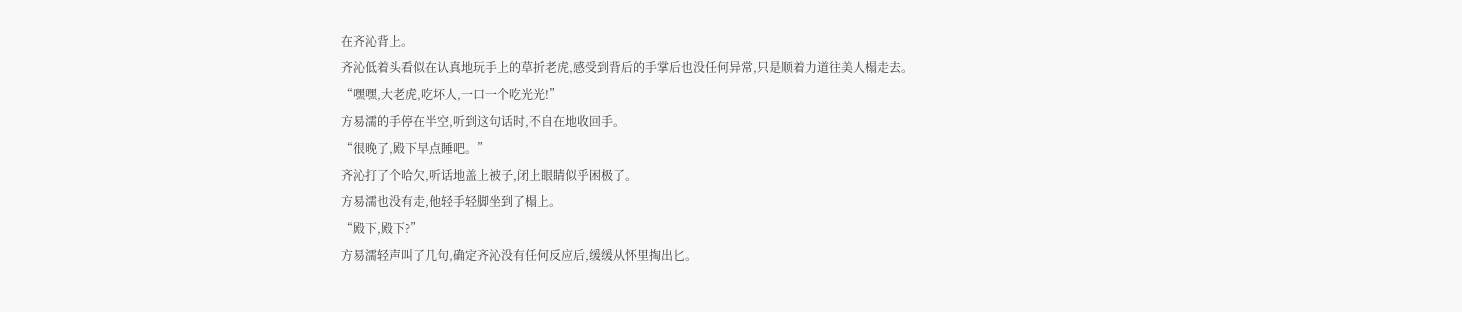在齐沁背上。
齐沁低着头看似在认真地玩手上的草折老虎,感受到背后的手掌后也没任何异常,只是顺着力道往美人榻走去。
“嘿嘿,大老虎,吃坏人,一口一个吃光光!”
方易濡的手停在半空,听到这句话时,不自在地收回手。
“很晚了,殿下早点睡吧。”
齐沁打了个哈欠,听话地盖上被子,闭上眼睛似乎困极了。
方易濡也没有走,他轻手轻脚坐到了榻上。
“殿下,殿下?”
方易濡轻声叫了几句,确定齐沁没有任何反应后,缓缓从怀里掏出匕。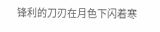锋利的刀刃在月色下闪着寒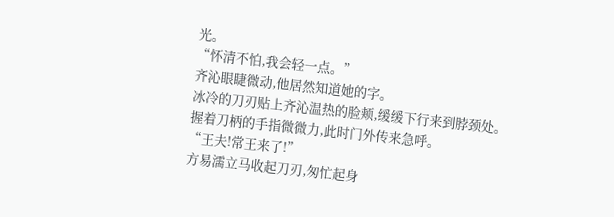光。
“怀清不怕,我会轻一点。”
齐沁眼睫微动,他居然知道她的字。
冰冷的刀刃贴上齐沁温热的脸颊,缓缓下行来到脖颈处。
握着刀柄的手指微微力,此时门外传来急呼。
“王夫!常王来了!”
方易濡立马收起刀刃,匆忙起身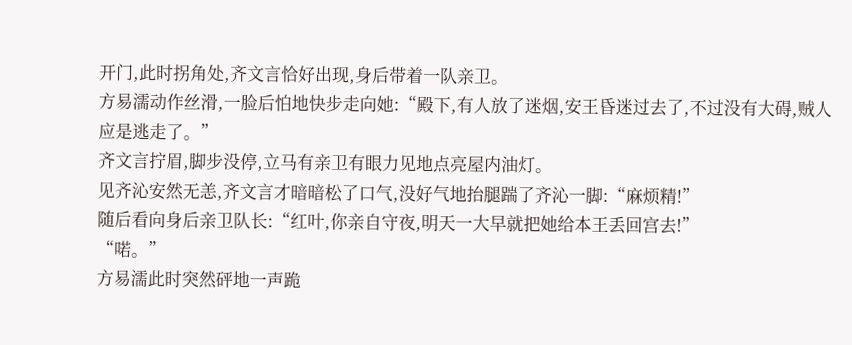开门,此时拐角处,齐文言恰好出现,身后带着一队亲卫。
方易濡动作丝滑,一脸后怕地快步走向她:“殿下,有人放了迷烟,安王昏迷过去了,不过没有大碍,贼人应是逃走了。”
齐文言拧眉,脚步没停,立马有亲卫有眼力见地点亮屋内油灯。
见齐沁安然无恙,齐文言才暗暗松了口气,没好气地抬腿踹了齐沁一脚:“麻烦精!”
随后看向身后亲卫队长:“红叶,你亲自守夜,明天一大早就把她给本王丢回宫去!”
“喏。”
方易濡此时突然砰地一声跪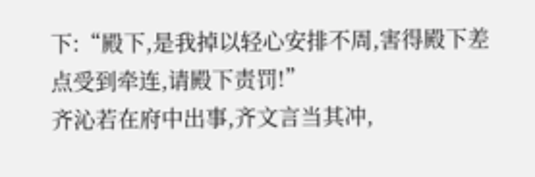下:“殿下,是我掉以轻心安排不周,害得殿下差点受到牵连,请殿下责罚!”
齐沁若在府中出事,齐文言当其冲,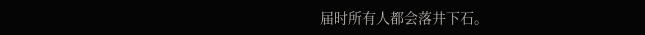届时所有人都会落井下石。